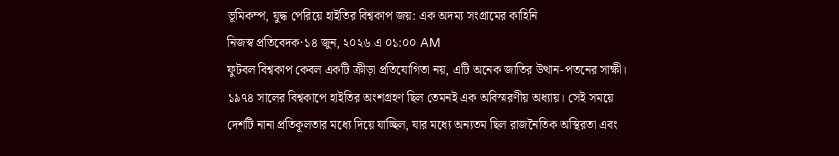ভূমিকম্প, যুদ্ধ পেরিয়ে হাইতির বিশ্বকাপ জয়: এক অদম্য সংগ্রামের কাহিনি
নিজস্ব প্রতিবেদক·১৪ জুন, ২০২৬ এ ০১:০০ AM
ফুটবল বিশ্বকাপ কেবল একটি ক্রীড়া প্রতিযোগিতা নয়, এটি অনেক জাতির উত্থান-পতনের সাক্ষী। ১৯৭৪ সালের বিশ্বকাপে হাইতির অংশগ্রহণ ছিল তেমনই এক অবিস্মরণীয় অধ্যায়। সেই সময়ে দেশটি নানা প্রতিকূলতার মধ্যে দিয়ে যাচ্ছিল, যার মধ্যে অন্যতম ছিল রাজনৈতিক অস্থিরতা এবং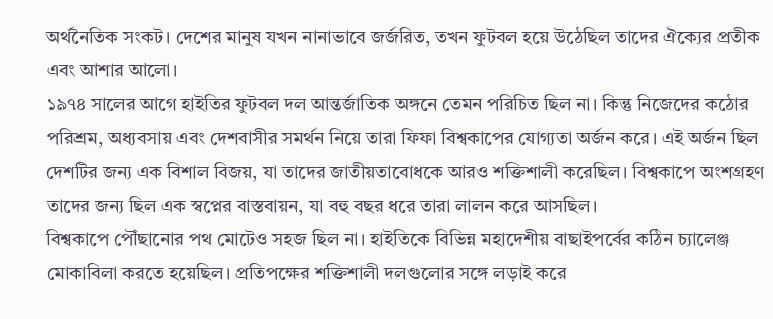অর্থনৈতিক সংকট। দেশের মানুষ যখন নানাভাবে জর্জরিত, তখন ফুটবল হয়ে উঠেছিল তাদের ঐক্যের প্রতীক এবং আশার আলো।
১৯৭৪ সালের আগে হাইতির ফুটবল দল আন্তর্জাতিক অঙ্গনে তেমন পরিচিত ছিল না। কিন্তু নিজেদের কঠোর পরিশ্রম, অধ্যবসায় এবং দেশবাসীর সমর্থন নিয়ে তারা ফিফা বিশ্বকাপের যোগ্যতা অর্জন করে। এই অর্জন ছিল দেশটির জন্য এক বিশাল বিজয়, যা তাদের জাতীয়তাবোধকে আরও শক্তিশালী করেছিল। বিশ্বকাপে অংশগ্রহণ তাদের জন্য ছিল এক স্বপ্নের বাস্তবায়ন, যা বহু বছর ধরে তারা লালন করে আসছিল।
বিশ্বকাপে পৌঁছানোর পথ মোটেও সহজ ছিল না। হাইতিকে বিভিন্ন মহাদেশীয় বাছাইপর্বের কঠিন চ্যালেঞ্জ মোকাবিলা করতে হয়েছিল। প্রতিপক্ষের শক্তিশালী দলগুলোর সঙ্গে লড়াই করে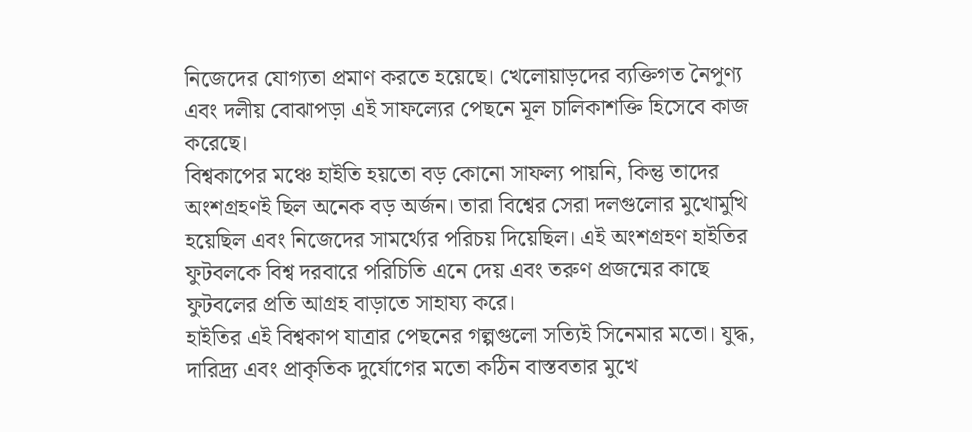নিজেদের যোগ্যতা প্রমাণ করতে হয়েছে। খেলোয়াড়দের ব্যক্তিগত নৈপুণ্য এবং দলীয় বোঝাপড়া এই সাফল্যের পেছনে মূল চালিকাশক্তি হিসেবে কাজ করেছে।
বিশ্বকাপের মঞ্চে হাইতি হয়তো বড় কোনো সাফল্য পায়নি, কিন্তু তাদের অংশগ্রহণই ছিল অনেক বড় অর্জন। তারা বিশ্বের সেরা দলগুলোর মুখোমুখি হয়েছিল এবং নিজেদের সামর্থ্যের পরিচয় দিয়েছিল। এই অংশগ্রহণ হাইতির ফুটবলকে বিশ্ব দরবারে পরিচিতি এনে দেয় এবং তরুণ প্রজন্মের কাছে ফুটবলের প্রতি আগ্রহ বাড়াতে সাহায্য করে।
হাইতির এই বিশ্বকাপ যাত্রার পেছনের গল্পগুলো সত্যিই সিনেমার মতো। যুদ্ধ, দারিদ্র্য এবং প্রাকৃতিক দুর্যোগের মতো কঠিন বাস্তবতার মুখে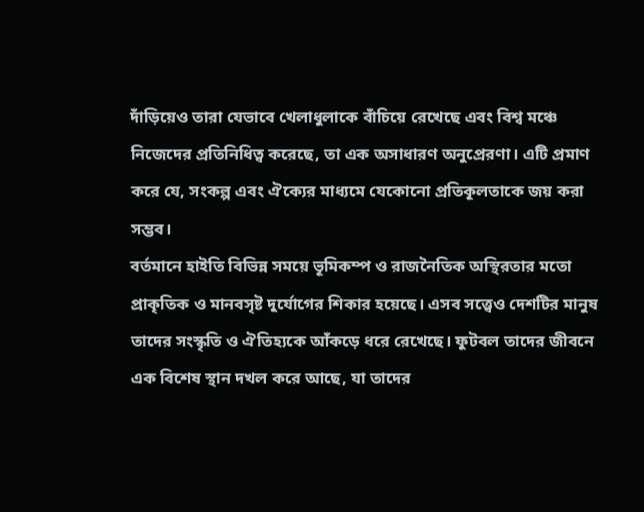দাঁড়িয়েও তারা যেভাবে খেলাধুলাকে বাঁচিয়ে রেখেছে এবং বিশ্ব মঞ্চে নিজেদের প্রতিনিধিত্ব করেছে, তা এক অসাধারণ অনুপ্রেরণা। এটি প্রমাণ করে যে, সংকল্প এবং ঐক্যের মাধ্যমে যেকোনো প্রতিকূলতাকে জয় করা সম্ভব।
বর্তমানে হাইতি বিভিন্ন সময়ে ভূমিকম্প ও রাজনৈতিক অস্থিরতার মতো প্রাকৃতিক ও মানবসৃষ্ট দুর্যোগের শিকার হয়েছে। এসব সত্ত্বেও দেশটির মানুষ তাদের সংস্কৃতি ও ঐতিহ্যকে আঁকড়ে ধরে রেখেছে। ফুটবল তাদের জীবনে এক বিশেষ স্থান দখল করে আছে, যা তাদের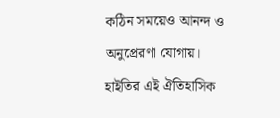কঠিন সময়েও আনন্দ ও অনুপ্রেরণা যোগায়।
হাইতির এই ঐতিহাসিক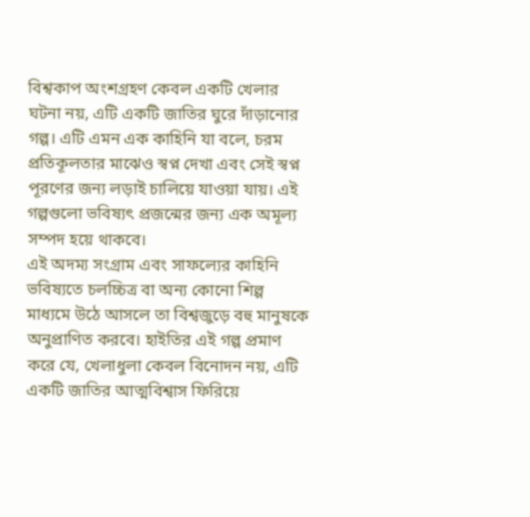বিশ্বকাপ অংশগ্রহণ কেবল একটি খেলার ঘটনা নয়, এটি একটি জাতির ঘুরে দাঁড়ানোর গল্প। এটি এমন এক কাহিনি যা বলে, চরম প্রতিকূলতার মাঝেও স্বপ্ন দেখা এবং সেই স্বপ্ন পূরণের জন্য লড়াই চালিয়ে যাওয়া যায়। এই গল্পগুলো ভবিষ্যৎ প্রজন্মের জন্য এক অমূল্য সম্পদ হয়ে থাকবে।
এই অদম্য সংগ্রাম এবং সাফল্যের কাহিনি ভবিষ্যতে চলচ্চিত্র বা অন্য কোনো শিল্প মাধ্যমে উঠে আসলে তা বিশ্বজুড়ে বহু মানুষকে অনুপ্রাণিত করবে। হাইতির এই গল্প প্রমাণ করে যে, খেলাধুলা কেবল বিনোদন নয়, এটি একটি জাতির আত্মবিশ্বাস ফিরিয়ে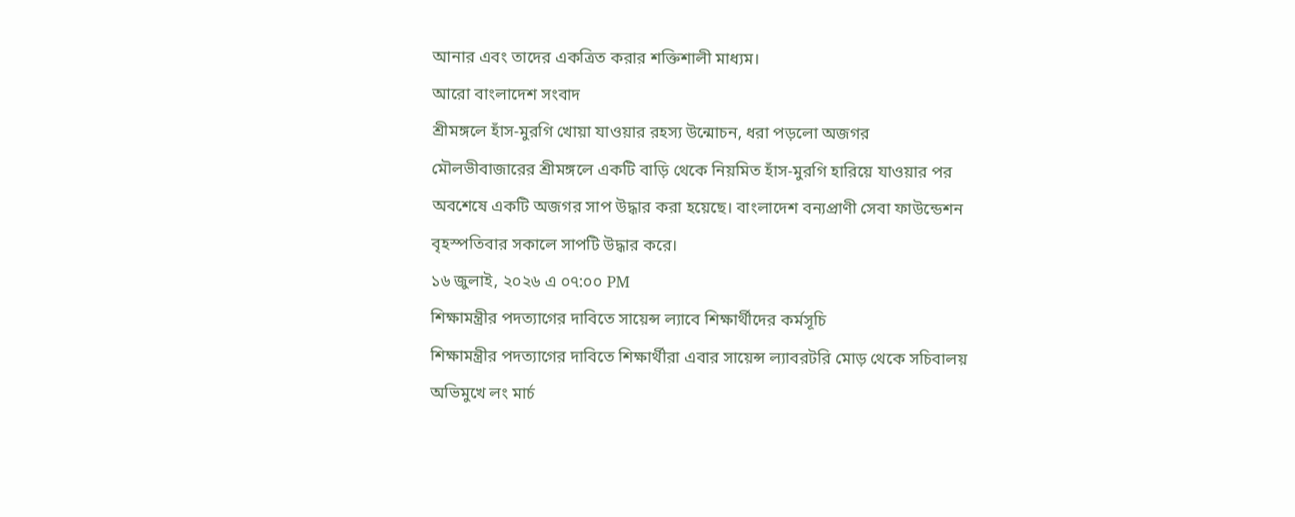আনার এবং তাদের একত্রিত করার শক্তিশালী মাধ্যম।
আরো বাংলাদেশ সংবাদ
শ্রীমঙ্গলে হাঁস-মুরগি খোয়া যাওয়ার রহস্য উন্মোচন, ধরা পড়লো অজগর
মৌলভীবাজারের শ্রীমঙ্গলে একটি বাড়ি থেকে নিয়মিত হাঁস-মুরগি হারিয়ে যাওয়ার পর অবশেষে একটি অজগর সাপ উদ্ধার করা হয়েছে। বাংলাদেশ বন্যপ্রাণী সেবা ফাউন্ডেশন বৃহস্পতিবার সকালে সাপটি উদ্ধার করে।
১৬ জুলাই, ২০২৬ এ ০৭:০০ PM
শিক্ষামন্ত্রীর পদত্যাগের দাবিতে সায়েন্স ল্যাবে শিক্ষার্থীদের কর্মসূচি
শিক্ষামন্ত্রীর পদত্যাগের দাবিতে শিক্ষার্থীরা এবার সায়েন্স ল্যাবরটরি মোড় থেকে সচিবালয় অভিমুখে লং মার্চ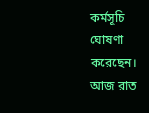কর্মসূচি ঘোষণা করেছেন। আজ রাত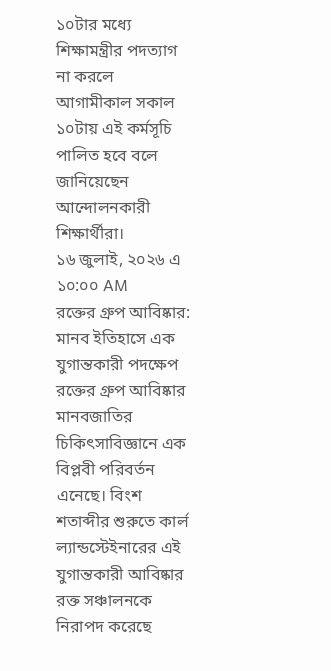১০টার মধ্যে শিক্ষামন্ত্রীর পদত্যাগ না করলে আগামীকাল সকাল ১০টায় এই কর্মসূচি পালিত হবে বলে জানিয়েছেন আন্দোলনকারী শিক্ষার্থীরা।
১৬ জুলাই, ২০২৬ এ ১০:০০ AM
রক্তের গ্রুপ আবিষ্কার: মানব ইতিহাসে এক যুগান্তকারী পদক্ষেপ
রক্তের গ্রুপ আবিষ্কার মানবজাতির চিকিৎসাবিজ্ঞানে এক বিপ্লবী পরিবর্তন এনেছে। বিংশ শতাব্দীর শুরুতে কার্ল ল্যান্ডস্টেইনারের এই যুগান্তকারী আবিষ্কার রক্ত সঞ্চালনকে নিরাপদ করেছে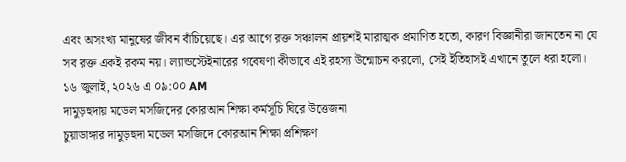এবং অসংখ্য মানুষের জীবন বাঁচিয়েছে। এর আগে রক্ত সঞ্চালন প্রায়শই মারাত্মক প্রমাণিত হতো, কারণ বিজ্ঞানীরা জানতেন না যে সব রক্ত একই রকম নয়। ল্যান্ডস্টেইনারের গবেষণা কীভাবে এই রহস্য উন্মোচন করলো, সেই ইতিহাসই এখানে তুলে ধরা হলো।
১৬ জুলাই, ২০২৬ এ ০৯:০০ AM
দামুড়হুদায় মডেল মসজিদের কোরআন শিক্ষা কর্মসূচি ঘিরে উত্তেজনা
চুয়াডাঙ্গার দামুড়হুদা মডেল মসজিদে কোরআন শিক্ষা প্রশিক্ষণ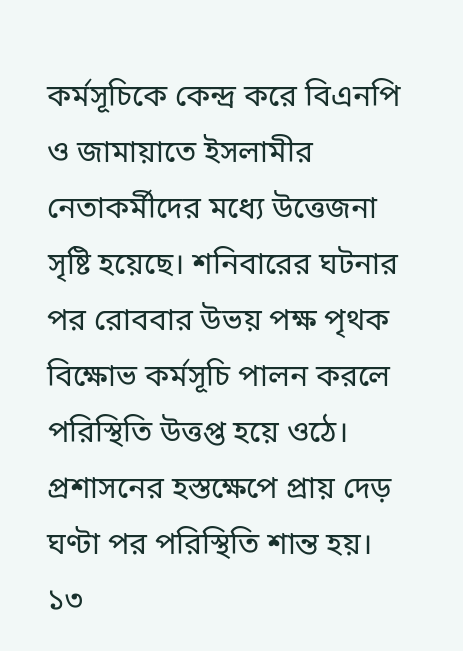কর্মসূচিকে কেন্দ্র করে বিএনপি ও জামায়াতে ইসলামীর নেতাকর্মীদের মধ্যে উত্তেজনা সৃষ্টি হয়েছে। শনিবারের ঘটনার পর রোববার উভয় পক্ষ পৃথক বিক্ষোভ কর্মসূচি পালন করলে পরিস্থিতি উত্তপ্ত হয়ে ওঠে। প্রশাসনের হস্তক্ষেপে প্রায় দেড় ঘণ্টা পর পরিস্থিতি শান্ত হয়।
১৩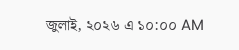জুলাই, ২০২৬ এ ১০:০০ AM